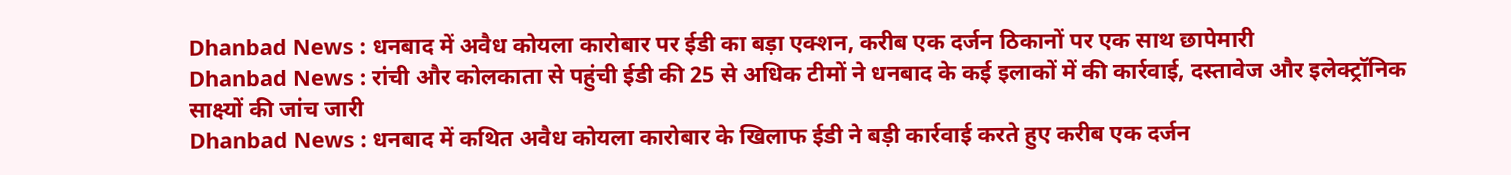Dhanbad News : धनबाद में अवैध कोयला कारोबार पर ईडी का बड़ा एक्शन, करीब एक दर्जन ठिकानों पर एक साथ छापेमारी
Dhanbad News : रांची और कोलकाता से पहुंची ईडी की 25 से अधिक टीमों ने धनबाद के कई इलाकों में की कार्रवाई, दस्तावेज और इलेक्ट्रॉनिक साक्ष्यों की जांच जारी
Dhanbad News : धनबाद में कथित अवैध कोयला कारोबार के खिलाफ ईडी ने बड़ी कार्रवाई करते हुए करीब एक दर्जन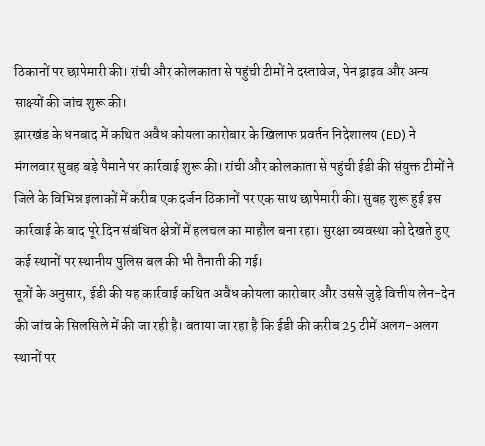ठिकानों पर छापेमारी की। रांची और कोलकाता से पहुंची टीमों ने दस्तावेज, पेन ड्राइव और अन्य साक्ष्यों की जांच शुरू की।
झारखंड के धनबाद में कथित अवैध कोयला कारोबार के खिलाफ प्रवर्तन निदेशालय (ED) ने मंगलवार सुबह बड़े पैमाने पर कार्रवाई शुरू की। रांची और कोलकाता से पहुंची ईडी की संयुक्त टीमों ने जिले के विभिन्न इलाकों में करीब एक दर्जन ठिकानों पर एक साथ छापेमारी की। सुबह शुरू हुई इस कार्रवाई के बाद पूरे दिन संबंधित क्षेत्रों में हलचल का माहौल बना रहा। सुरक्षा व्यवस्था को देखते हुए कई स्थानों पर स्थानीय पुलिस बल की भी तैनाती की गई।
सूत्रों के अनुसार, ईडी की यह कार्रवाई कथित अवैध कोयला कारोबार और उससे जुड़े वित्तीय लेन-देन की जांच के सिलसिले में की जा रही है। बताया जा रहा है कि ईडी की करीब 25 टीमें अलग-अलग स्थानों पर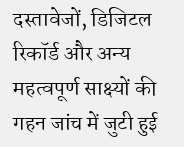दस्तावेजों, डिजिटल रिकॉर्ड और अन्य महत्वपूर्ण साक्ष्यों की गहन जांच में जुटी हुई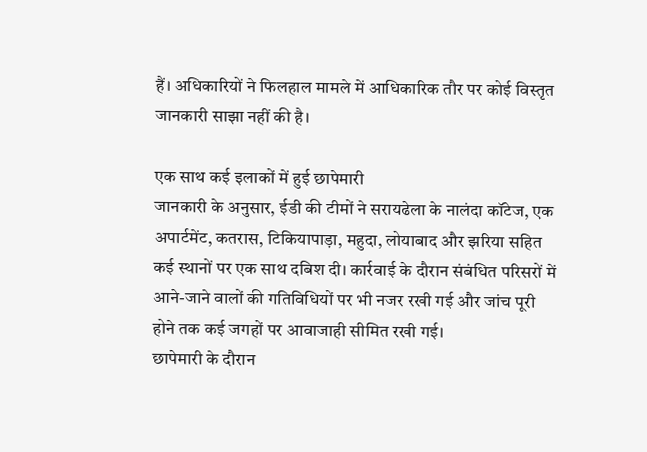हैं। अधिकारियों ने फिलहाल मामले में आधिकारिक तौर पर कोई विस्तृत जानकारी साझा नहीं की है।

एक साथ कई इलाकों में हुई छापेमारी
जानकारी के अनुसार, ईडी की टीमों ने सरायढेला के नालंदा कॉटेज, एक अपार्टमेंट, कतरास, टिकियापाड़ा, महुदा, लोयाबाद और झरिया सहित कई स्थानों पर एक साथ दबिश दी। कार्रवाई के दौरान संबंधित परिसरों में आने-जाने वालों की गतिविधियों पर भी नजर रखी गई और जांच पूरी होने तक कई जगहों पर आवाजाही सीमित रखी गई।
छापेमारी के दौरान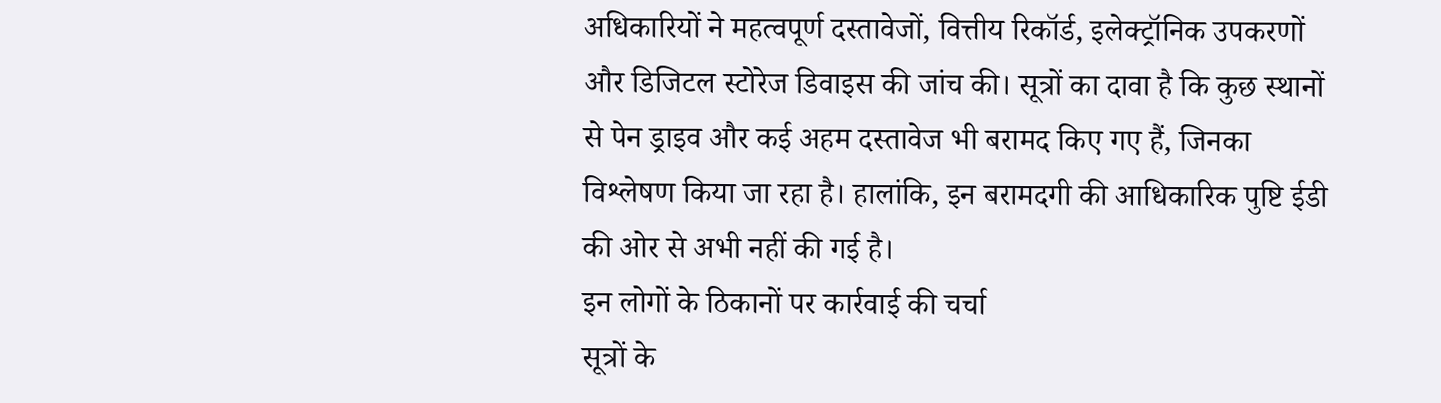अधिकारियों ने महत्वपूर्ण दस्तावेजों, वित्तीय रिकॉर्ड, इलेक्ट्रॉनिक उपकरणों और डिजिटल स्टोरेज डिवाइस की जांच की। सूत्रों का दावा है कि कुछ स्थानों से पेन ड्राइव और कई अहम दस्तावेज भी बरामद किए गए हैं, जिनका विश्लेषण किया जा रहा है। हालांकि, इन बरामदगी की आधिकारिक पुष्टि ईडी की ओर से अभी नहीं की गई है।
इन लोगों के ठिकानों पर कार्रवाई की चर्चा
सूत्रों के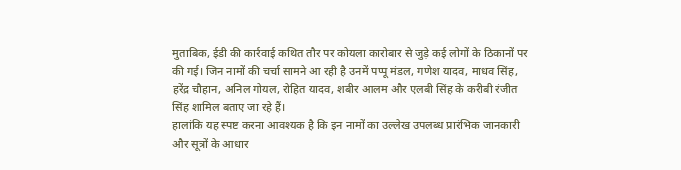मुताबिक, ईडी की कार्रवाई कथित तौर पर कोयला कारोबार से जुड़े कई लोगों के ठिकानों पर की गई। जिन नामों की चर्चा सामने आ रही है उनमें पप्पू मंडल, गणेश यादव, माधव सिंह, हरेंद्र चौहान, अनिल गोयल, रोहित यादव, शबीर आलम और एलबी सिंह के करीबी रंजीत सिंह शामिल बताए जा रहे हैं।
हालांकि यह स्पष्ट करना आवश्यक है कि इन नामों का उल्लेख उपलब्ध प्रारंभिक जानकारी और सूत्रों के आधार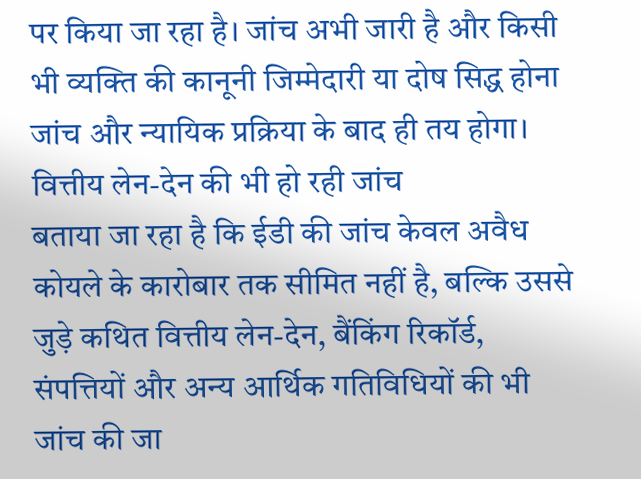पर किया जा रहा है। जांच अभी जारी है और किसी भी व्यक्ति की कानूनी जिम्मेदारी या दोष सिद्ध होना जांच और न्यायिक प्रक्रिया के बाद ही तय होगा।
वित्तीय लेन-देन की भी हो रही जांच
बताया जा रहा है कि ईडी की जांच केवल अवैध कोयले के कारोबार तक सीमित नहीं है, बल्कि उससे जुड़े कथित वित्तीय लेन-देन, बैंकिंग रिकॉर्ड, संपत्तियों और अन्य आर्थिक गतिविधियों की भी जांच की जा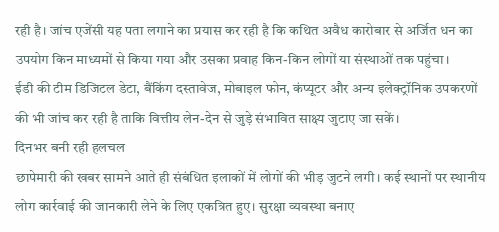रही है। जांच एजेंसी यह पता लगाने का प्रयास कर रही है कि कथित अवैध कारोबार से अर्जित धन का उपयोग किन माध्यमों से किया गया और उसका प्रवाह किन-किन लोगों या संस्थाओं तक पहुंचा।
ईडी की टीम डिजिटल डेटा, बैंकिंग दस्तावेज, मोबाइल फोन, कंप्यूटर और अन्य इलेक्ट्रॉनिक उपकरणों की भी जांच कर रही है ताकि वित्तीय लेन-देन से जुड़े संभावित साक्ष्य जुटाए जा सकें।
दिनभर बनी रही हलचल
छापेमारी की खबर सामने आते ही संबंधित इलाकों में लोगों की भीड़ जुटने लगी। कई स्थानों पर स्थानीय लोग कार्रवाई की जानकारी लेने के लिए एकत्रित हुए। सुरक्षा व्यवस्था बनाए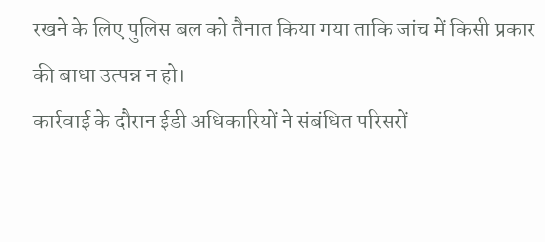रखने के लिए पुलिस बल को तैनात किया गया ताकि जांच में किसी प्रकार की बाधा उत्पन्न न हो।
कार्रवाई के दौरान ईडी अधिकारियों ने संबंधित परिसरों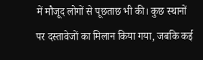में मौजूद लोगों से पूछताछ भी की। कुछ स्थानों पर दस्तावेजों का मिलान किया गया, जबकि कई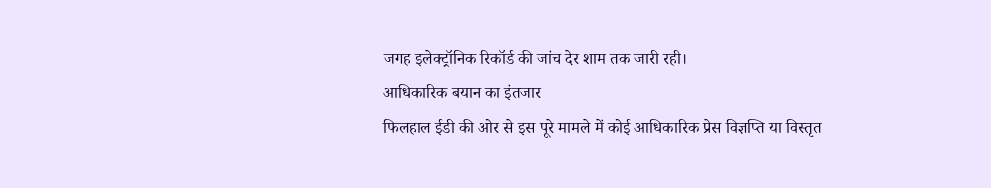जगह इलेक्ट्रॉनिक रिकॉर्ड की जांच देर शाम तक जारी रही।
आधिकारिक बयान का इंतजार
फिलहाल ईडी की ओर से इस पूरे मामले में कोई आधिकारिक प्रेस विज्ञप्ति या विस्तृत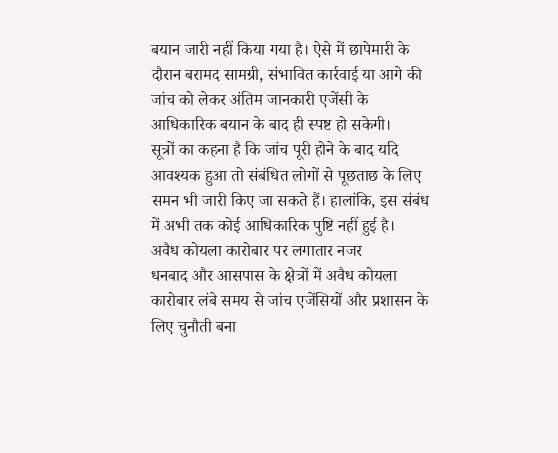बयान जारी नहीं किया गया है। ऐसे में छापेमारी के दौरान बरामद सामग्री, संभावित कार्रवाई या आगे की जांच को लेकर अंतिम जानकारी एजेंसी के आधिकारिक बयान के बाद ही स्पष्ट हो सकेगी।
सूत्रों का कहना है कि जांच पूरी होने के बाद यदि आवश्यक हुआ तो संबंधित लोगों से पूछताछ के लिए समन भी जारी किए जा सकते हैं। हालांकि, इस संबंध में अभी तक कोई आधिकारिक पुष्टि नहीं हुई है।
अवैध कोयला कारोबार पर लगातार नजर
धनबाद और आसपास के क्षेत्रों में अवैध कोयला कारोबार लंबे समय से जांच एजेंसियों और प्रशासन के लिए चुनौती बना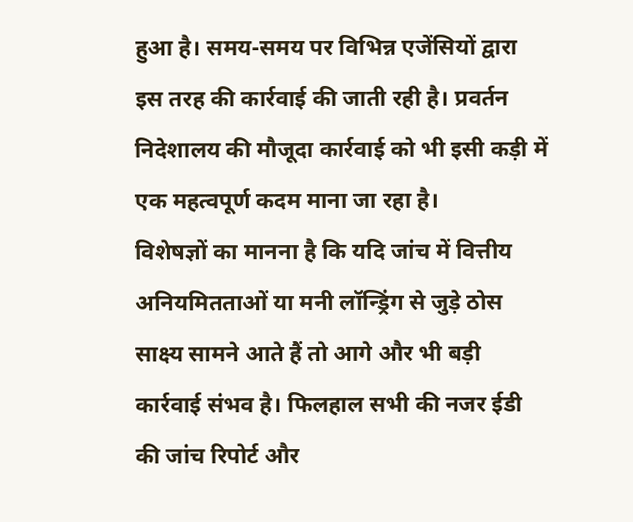हुआ है। समय-समय पर विभिन्न एजेंसियों द्वारा इस तरह की कार्रवाई की जाती रही है। प्रवर्तन निदेशालय की मौजूदा कार्रवाई को भी इसी कड़ी में एक महत्वपूर्ण कदम माना जा रहा है।
विशेषज्ञों का मानना है कि यदि जांच में वित्तीय अनियमितताओं या मनी लॉन्ड्रिंग से जुड़े ठोस साक्ष्य सामने आते हैं तो आगे और भी बड़ी कार्रवाई संभव है। फिलहाल सभी की नजर ईडी की जांच रिपोर्ट और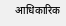आधिकारिक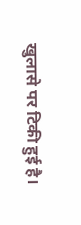खुलासे पर टिकी हुई है।